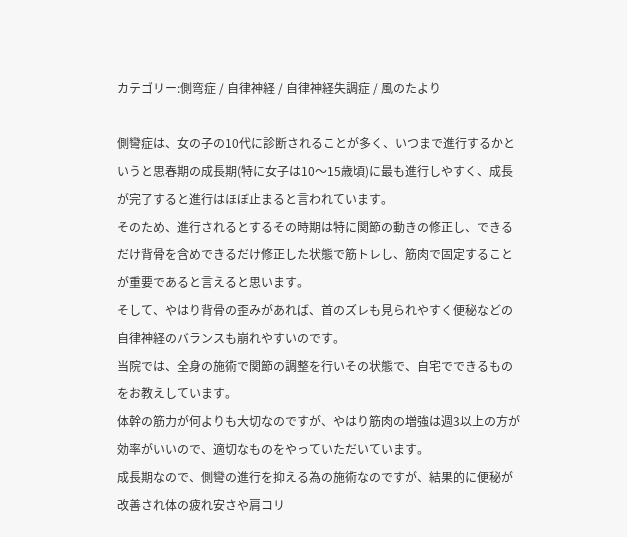カテゴリー:側弯症 / 自律神経 / 自律神経失調症 / 風のたより

側彎症は、女の子の10代に診断されることが多く、いつまで進行するかというと思春期の成長期(特に女子は10〜15歳頃)に最も進行しやすく、成長が完了すると進行はほぼ止まると言われています。
そのため、進行されるとするその時期は特に関節の動きの修正し、できるだけ背骨を含めできるだけ修正した状態で筋トレし、筋肉で固定することが重要であると言えると思います。
そして、やはり背骨の歪みがあれば、首のズレも見られやすく便秘などの自律神経のバランスも崩れやすいのです。
当院では、全身の施術で関節の調整を行いその状態で、自宅でできるものをお教えしています。
体幹の筋力が何よりも大切なのですが、やはり筋肉の増強は週3以上の方が効率がいいので、適切なものをやっていただいています。
成長期なので、側彎の進行を抑える為の施術なのですが、結果的に便秘が改善され体の疲れ安さや肩コリ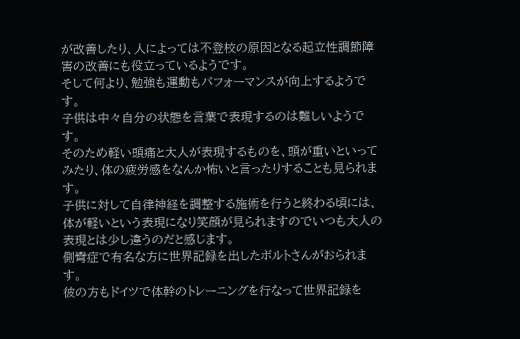が改善したり、人によっては不登校の原因となる起立性調節障害の改善にも役立っているようです。
そして何より、勉強も運動もパフォーマンスが向上するようです。
子供は中々自分の状態を言葉で表現するのは難しいようです。
そのため軽い頭痛と大人が表現するものを、頭が重いといってみたり、体の疲労感をなんか怖いと言ったりすることも見られます。
子供に対して自律神経を調整する施術を行うと終わる頃には、体が軽いという表現になり笑顔が見られますのでいつも大人の表現とは少し違うのだと感じます。
側彎症で有名な方に世界記録を出したボルトさんがおられます。
彼の方もドイツで体幹のトレーニングを行なって世界記録を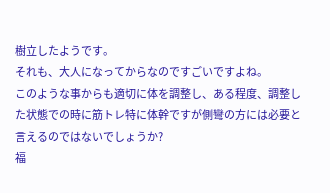樹立したようです。
それも、大人になってからなのですごいですよね。
このような事からも適切に体を調整し、ある程度、調整した状態での時に筋トレ特に体幹ですが側彎の方には必要と言えるのではないでしょうか?
福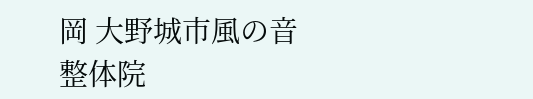岡 大野城市風の音整体院